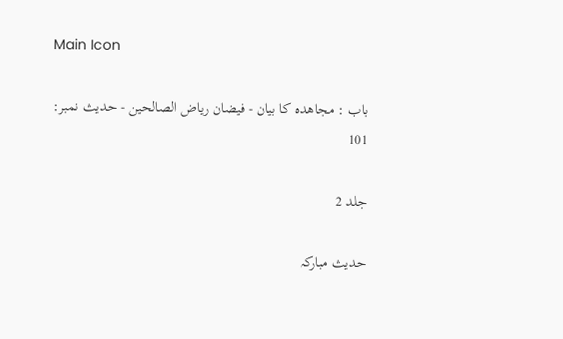Main Icon

باب : مجاھدہ کا بیان - فیضان ریاض الصالحین - حدیث نمبر: 101

جلد 2

حدیث مبارکہ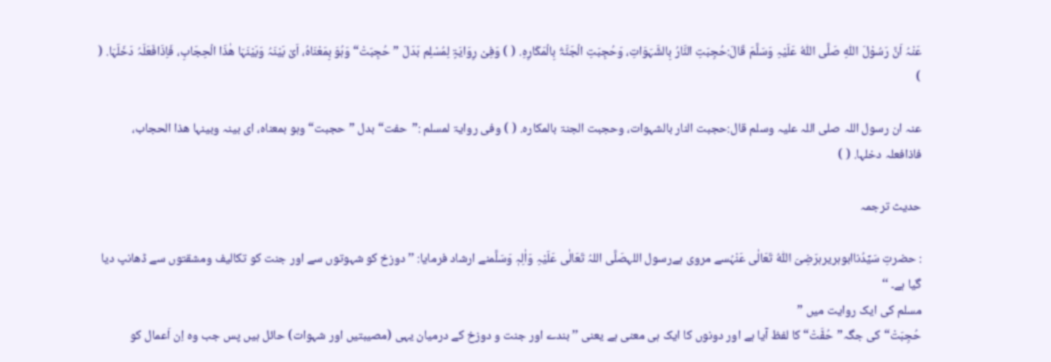عَنْہُ اَنَّ رَسُوْلَ اللّٰہِ صَلَّی اللّٰہُ عَلَیْہِ وَسَلَّمَ قَالَ:حُجِبَتِ النَّارُ بِالشَّہَوَاتِ، وَحُجِبَتِ الْجَنَّۃُ بِالْمَکَارِہِ. ( ) وَفِیْ رِوَایَۃٍ لِمُسْلِم بَدَلَ ”حُجِبَتْ“ وَہُوَ بِمَعْنَاہُ، اَیْ بَیْنَہُ وَبَیْنَہَا ھٰذَا الْحِجَابِ، فَاِذَافَعَلَہُ دَخَلَہَا. ( )

عنہ ان رسول اللہ صلی اللہ علیہ وسلم قال:حجبت النار بالشہوات، وحجبت الجنۃ بالمکارہ. ( ) وفی روایۃ لمسلم :”حفت“ بدل ”حجبت“ وہو بمعناہ، ای بینہ وبینہا ھذا الحجاب، فاذافعلہ دخلہا. ( )

حدیث ترجمہ

: حضرتِ سَیِّدُناابوہریرہرَضِیَ اللّٰہُ تَعَالٰی عَنْہُسے مروی ہےرسول اللہصَلَّی اللہُ تَعَالٰی عَلَیْہِ وَاٰلِہٖ وَسَلَّمنے ارشاد فرمایا: ’’ دوزخ کو شہوتوں سے اور جنت کو تکالیف ومشقتوں سے ڈھانپ دیا گیا ہے۔ ‘‘
مسلم کی ایک روایت میں ”
حُجِبَتْ“کی جگہ”حُفَّتْ“ کا لفظ آیا ہے اور دونوں کا ایک ہی معنی ہے یعنی ’’ بندے اور جنت و دوزخ کے درمیان یہی (مصیبتیں اور شہوات) حائل ہیں پس جب وہ اِن اَعمال کو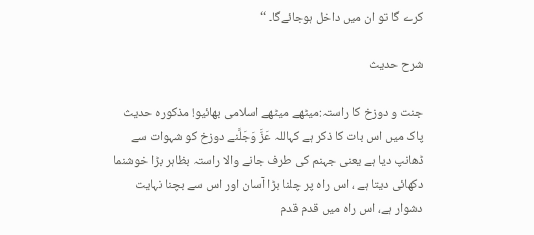کرے گا تو ان میں داخل ہوجائےگا۔ ‘‘

شرح حدیث

جنت و دوزخ کا راستہ:میٹھے میٹھے اسلامی بھائیو! مذکورہ حدیث پاک میں اس بات کا ذکر ہے کہاللہ عَزَّ وَجَلَّنے دوزخ کو شہوات سے ڈھانپ دیا ہے یعنی جہنم کی طرف جانے والا راستہ بظاہر بڑا خوشنما دکھائی دیتا ہے ، اس راہ پر چلنا بڑا آسان اور اس سے بچنا نہایت دشوار ہے، اس راہ میں قدم قدم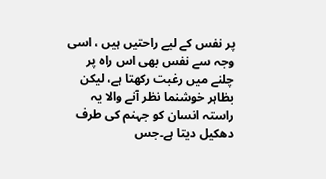پر نفس کے لیے راحتیں ہیں ، اسی وجہ سے نفس بھی اس راہ پر چلنے میں رغبت رکھتا ہے، لیکن بظاہر خوشنما نظر آنے والا یہ راستہ انسان کو جہنم کی طرف دھکیل دیتا ہے۔جس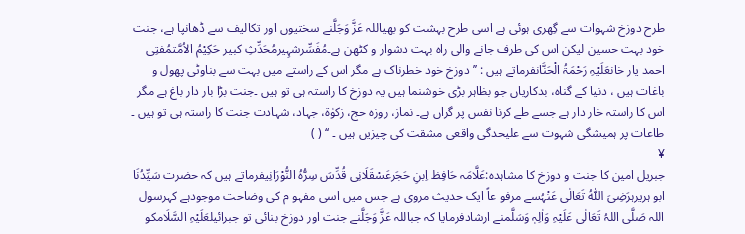طرح دوزخ شہوات سے گِھری ہوئی ہے اسی طرح بہشت کو بھیاللہ عَزَّ وَجَلَّنے سختیوں اور تکالیف سے ڈھانپا ہے، جنت خود بہت حسین لیکن اس کی طرف جانے والی راہ بہت دشوار و کٹھن ہے۔مُفَسِّرشہِیرمُحَدِّثِ کبیر حَکِیْمُ الاُمَّتمُفتِی احمد یار خانعَلَیْہِ رَحْمَۃُ الْحَنَّانفرماتے ہیں : ’’ دوزخ خود خطرناک ہے مگر اس کے راستے میں بہت سے بناوٹی پھول و باغات ہیں ، دنیا کے گناہ، بدکاریاں جو بظاہر بڑی خوشنما ہیں یہ دوزخ کا راستہ ہی تو ہیں ۔جنت بڑا بار دار باغ ہے مگر اس کا راستہ خار دار ہے جسے طے کرنا نفس پر گراں ہے۔ نماز، روزہ حج، زکوٰۃ، جہاد، شہادت جنت کا راستہ ہی تو ہیں ۔ طاعات پر ہمیشگی شہوت سے علیحدگی واقعی مشقت کی چیزیں ہیں ۔ ‘‘ ( )
¥
جبریل امین کا جنت و دوزخ کا مشاہدہ:عَلَّامَہ حَافِظ اِبنِ حَجَرعَسْقَلَانِی قُدِّسَ سِرُّہُ النُّوْرَانِیفرماتے ہیں کہ حضرت سَیِّدُنَا ابو ہریرہرَضِیَ اللّٰہُ تَعَالٰی عَنْہُسے مرفو عاً ایک حدیث مروی ہے جس میں اسی مفہو م کی وضاحت موجودہے کہرسول اللہ صَلَّی اللہُ تَعَالٰی عَلَیْہِ وَاٰلِہٖ وَسَلَّمنے ارشادفرمایا کہ جباللہ عَزَّ وَجَلَّنے جنت اور دوزخ بنائی تو جبرائیلعَلَیْہِ السَّلَامکو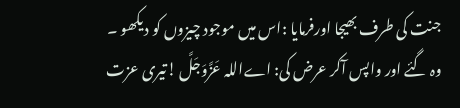جنت کی طرف بھیجا اورفرمایا :اس میں موجود چیزوں کو دیکھو ۔ وہ گئے اور واپس آکر عرض کی: اےاللہ عَزَّوَجَلَّ !تیری عزت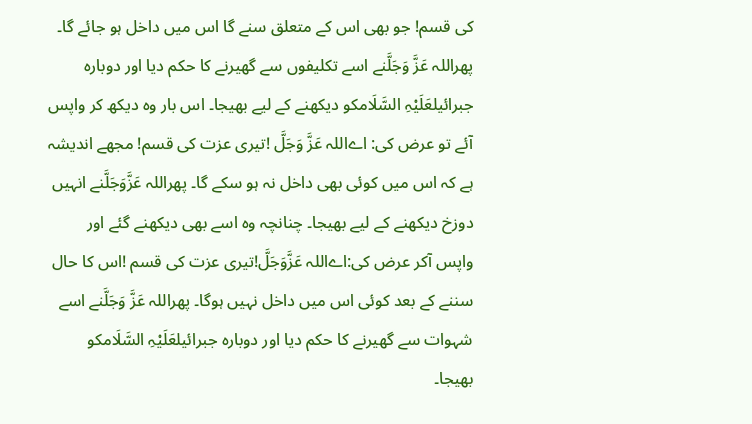کی قسم! جو بھی اس کے متعلق سنے گا اس میں داخل ہو جائے گا۔ پھراللہ عَزَّ وَجَلَّنے اسے تکلیفوں سے گھیرنے کا حکم دیا اور دوبارہ جبرائیلعَلَیْہِ السَّلَامکو دیکھنے کے لیے بھیجا۔ اس بار وہ دیکھ کر واپس آئے تو عرض کی: اےاللہ عَزَّ وَجَلَّ !تیری عزت کی قسم! مجھے اندیشہ ہے کہ اس میں کوئی بھی داخل نہ ہو سکے گا۔ پھراللہ عَزَّوَجَلَّنے انہیں دوزخ دیکھنے کے لیے بھیجا۔ چنانچہ وہ اسے بھی دیکھنے گئے اور واپس آکر عرض کی:اےاللہ عَزَّوَجَلَّ!تیری عزت کی قسم !اس کا حال سننے کے بعد کوئی اس میں داخل نہیں ہوگا۔ پھراللہ عَزَّ وَجَلَّنے اسے شہوات سے گھیرنے کا حکم دیا اور دوبارہ جبرائیلعَلَیْہِ السَّلَامکو بھیجا۔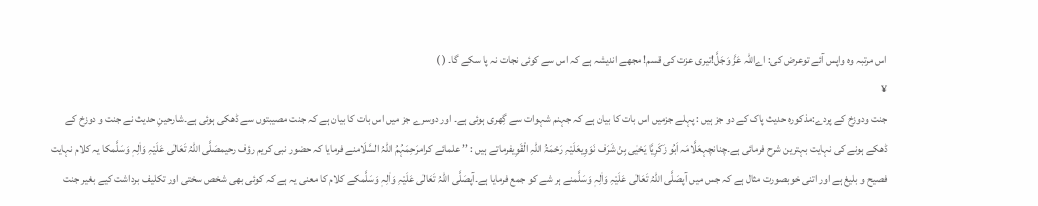اس مرتبہ وہ واپس آئے توعرض کی: اےاللہ عَزَّ وَجَلَّ!تیری عزت کی قسم! مجھے اندیشہ ہے کہ اس سے کوئی نجات نہ پا سکے گا۔ ( )
¥
جنت ودوزخ کے پردے:مذکورہ حدیث پاک کے دو جز ہیں : پہلے جزمیں اس بات کا بیان ہے کہ جہنم شہوات سے گِھری ہوئی ہے۔ اور دوسرے جز میں اس بات کا بیان ہے کہ جنت مصیبتوں سے ڈھکی ہوئی ہے۔شارحینِ حدیث نے جنت و دوزخ کے ڈھکے ہونے کی نہایت بہترین شرح فرمائی ہے۔چنانچہعَلَّامَہ اَبُو زَکَرِیَّا یَحْیٰی بِنْ شَرَف نَوَوِیعَلَیْہِ رَحْمَۃُ اللّٰہِ الْقَوِیفرماتے ہیں : ’’ علمائے کرامرَحِمَہُمُ اللہُ السَّلَامنے فرمایا کہ حضور نبی کریم رؤف رحیمصَلَّی اللہُ تَعَالٰی عَلَیْہِ وَاٰلِہٖ وَسَلَّمکا یہ کلام نہایت فصیح و بلیغ ہے اور اتنی خوبصورت مثال ہے کہ جس میں آپصَلَّی اللہُ تَعَالٰی عَلَیْہِ وَاٰلِہٖ وَسَلَّمنے ہر شے کو جمع فرمایا ہے۔آپصَلَّی اللہُ تَعَالٰی عَلَیْہِ وَاٰلِہٖ وَسَلَّمکے کلام کا معنی یہ ہے کہ کوئی بھی شخص سختی اور تکلیف برداشت کیے بغیر جنت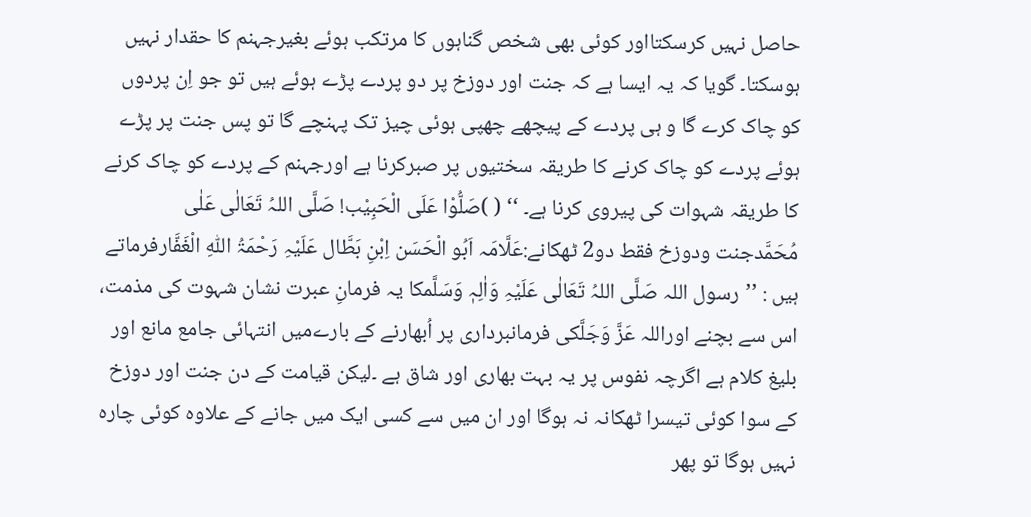حاصل نہیں کرسکتااور کوئی بھی شخص گناہوں کا مرتکب ہوئے بغیرجہنم کا حقدار نہیں ہوسکتا۔ گویا کہ یہ ایسا ہے کہ جنت اور دوزخ پر دو پردے پڑے ہوئے ہیں تو جو اِن پردوں کو چاک کرے گا و ہی پردے کے پیچھے چھپی ہوئی چیز تک پہنچے گا تو پس جنت پر پڑے ہوئے پردے کو چاک کرنے کا طریقہ سختیوں پر صبرکرنا ہے اورجہنم کے پردے کو چاک کرنے کا طریقہ شہوات کی پیروی کرنا ہے۔ ‘‘ ( )صَلُّوْا عَلَی الْحَبِیْب! صَلَّی اللہُ تَعَالٰی عَلٰی مُحَمَّدجنت ودوزخ فقط دو2 ٹھکانے:عَلَّامَہ اَبُو الْحَسَن اِبْنِ بَطَّال عَلَیْہِ رَحْمَۃُ اللّٰہِ الْغَفَّارفرماتے ہیں : ’’رسول اللہ صَلَّی اللہُ تَعَالٰی عَلَیْہِ وَاٰلِہٖ وَسَلَّمکا یہ فرمانِ عبرت نشان شہوت کی مذمت، اس سے بچنے اوراللہ عَزَّ وَجَلَّکی فرمانبرداری پر اُبھارنے کے بارےمیں انتہائی جامع مانع اور بلیغ کلام ہے اگرچہ نفوس پر یہ بہت بھاری اور شاق ہے ۔لیکن قیامت کے دن جنت اور دوزخ کے سوا کوئی تیسرا ٹھکانہ نہ ہوگا اور ان میں سے کسی ایک میں جانے کے علاوہ کوئی چارہ نہیں ہوگا تو پھر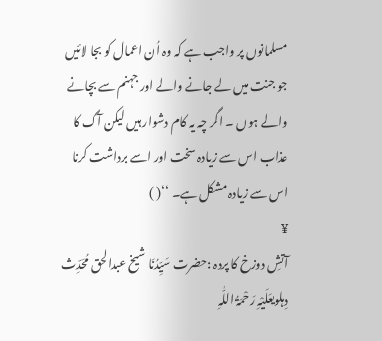مسلمانوں پر واجب ہے کہ وہ اُن اعمال کو بجا لائیں جو جنت میں لے جانے والے اور جہنم سے بچانے والے ہوں ۔ اگر چہ یہ کام دشوار ہیں لیکن آگ کا عذاب اس سے زیادہ سخت اور اسے برداشت کرنا اس سے زیادہ مشکل ہے۔ ‘‘( )
¥
آتشِ دوزخ کا پردہ :حضرت سَیِّدُنَا شیخ عبدالحق مُحَدِّث دِہلویعَلَیْہِ رَحْمَۃُ اللّٰہِ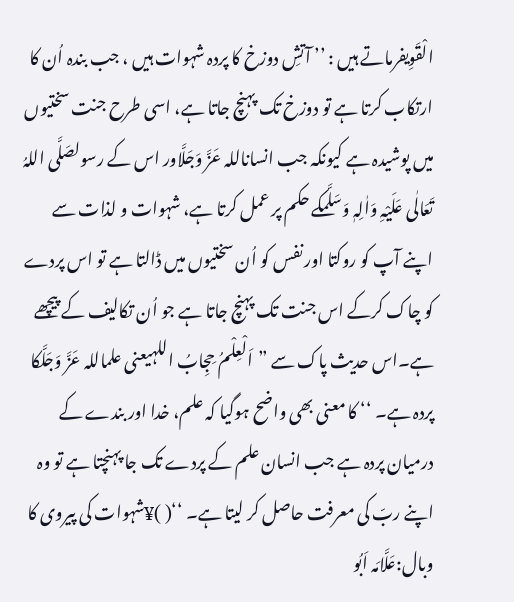الْقَوِیفرماتے ہیں : ’’ آتشِ دوزخ کا پردہ شہوات ہیں ، جب بندہ اُن کا ارتکاب کرتا ہے تو دوزخ تک پہنچ جاتا ہے، اسی طرح جنت سختیوں میں پوشیدہ ہے کیونکہ جب انساناللہ عَزَّ وَجَلَّاور اس کے رسولصَلَّی اللہُ تَعَالٰی عَلَیْہِ وَاٰلِہٖ وَسَلَّمکے حکم پر عمل کرتا ہے، شہوات و لذات سے اپنے آپ کو روکتا اور نفس کو اُن سختیوں میں ڈالتا ہے تو اس پردے کو چاک کرکے اس جنت تک پہنچ جاتا ہے جو اُن تکالیف کے پیچھے ہے۔اس حدیث پاک سے ”اَلْعِلْمُ حِجِابُ اللہیعنی علماللہ عَزَّ وَجَلَّکا پردہ ہے۔ ‘‘ کا معنی بھی واضح ہوگیا کہ علم، خدا اور بندے کے درمیان پردہ ہے جب انسان علم کے پردے تک جا پہنچتا ہے تو وہ اپنے ربّ کی معرفت حاصل کر لیتا ہے۔ ‘‘( )¥شہوات کی پیروی کا وبال:عَلَّامَہ اَبُو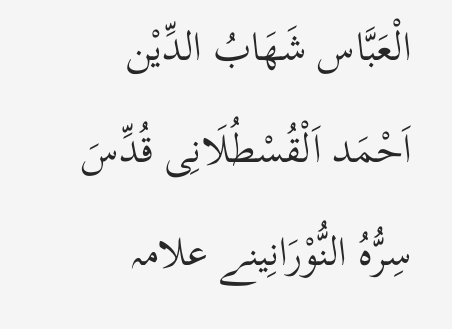الْعَبَّاس شَھَابُ الدِّیْن اَحْمَد اَلْقُسْطُلَانِی قُدِّسَ سِرُّہُ النُّوْرَانِینے علامہ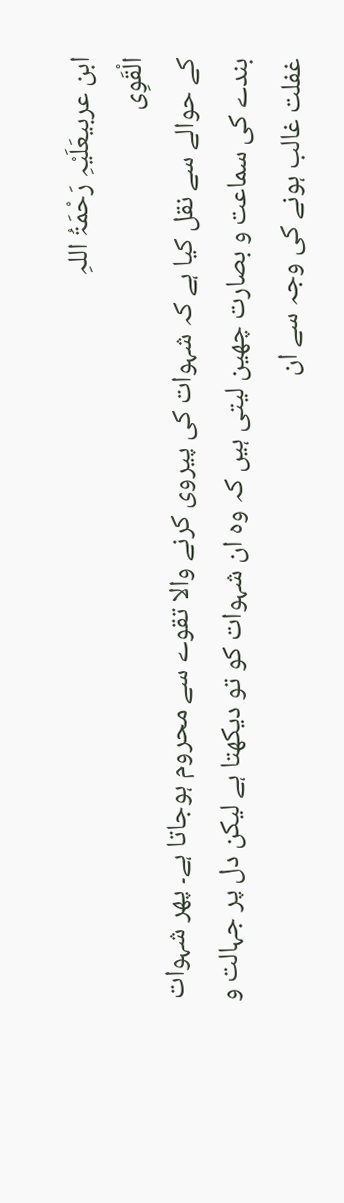ابن عربیعَلَیْہِ رَحْمَۃُ اللہِ
الْقَوِی
کے حوالے سے نقل کیا ہے کہ شہوات کی پیروی کرنے والا تقوے سے محروم ہوجاتا ہے۔ پھر شہوات بندے کی سماعت و بصارت چھین لیتی ہیں کہ وہ ان شہوات کو تو دیکھتا ہے لیکن دل پر جہالت و غفلت غالب ہونے کی وجہ سے ان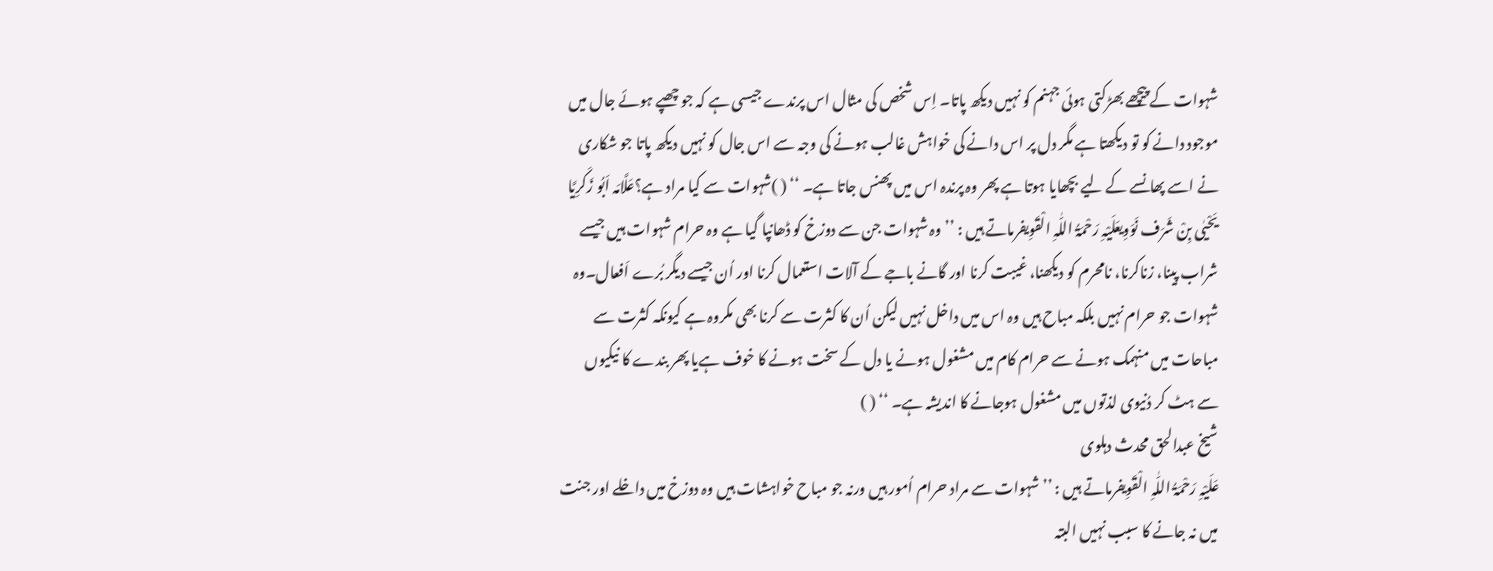شہوات کے پیچھے بھڑکتی ہوئی جہنم کو نہیں دیکھ پاتا۔ اِس شخص کی مثال اس پرندے جیسی ہے کہ جو چھپے ہوئے جال میں موجود دانے کو تو دیکھتا ہے مگر دل پر اس دانے کی خواہش غالب ہونے کی وجہ سے اس جال کو نہیں دیکھ پاتا جو شکاری نے اسے پھانسے کے لیے بچھایا ہوتا ہے پھر وہ پرندہ اس میں پھنس جاتا ہے۔ ‘‘ ( )شہوات سے کیا مراد ہے؟عَلَّامَہ اَبُو زَکَرِیَّا یَحْیٰی بِنْ شَرَف نَوَوِیعَلَیْہِ رَحْمَۃُ اللّٰہِ الْقَوِیفرماتے ہیں : ’’ وہ شہوات جن سے دوزخ کو ڈھانپا گیا ہے وہ حرام شہوات ہیں جیسے شراب پینا، زناکرنا، نامحرم کو دیکھنا، غیبت کرنا اور گانے باجے کے آلات استعمال کرنا اور اُن جیسے دیگر بُرے اَفعال۔وہ شہوات جو حرام نہیں بلکہ مباح ہیں وہ اس میں داخل نہیں لیکن اُن کا کثرت سے کرنا بھی مکروہ ہے کیونکہ کثرت سے مباحات میں منہمک ہونے سے حرام کام میں مشغول ہونے یا دل کے سخت ہونے کا خوف ہےیا پھر بندے کا نیکیوں سے ہٹ کر دُنیوی لذتوں میں مشغول ہوجانے کا اندیشہ ہے۔ ‘‘ ( )
شیخ عبدالحق محدث دہلوی
عَلَیْہِ رَحْمَۃُ اللّٰہِ الْقَوِیفرماتے ہیں : ’’ شہوات سے مراد حرام اُمور ہیں ورنہ جو مباح خواہشات ہیں وہ دوزخ میں داخلے اور جنت میں نہ جانے کا سبب نہیں البتہ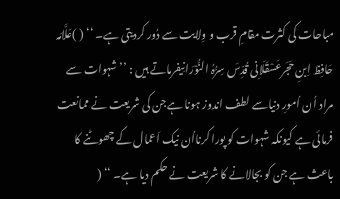مباحات کی کثرت مقامِ قرب و وِلایت سے دُور کردیتی ہے۔ ‘‘ ( )عَلَّامَہ حَافِظ اِبنِ حَجَرعَسْقَلَانِی قُدِّسَ سِرُّہُ النُّوْرَانِیفرماتے ہیں : ’’ شہوات سے مراد اُن اُمورِ دنیاسے لطف اندوز ہونا ہےجن کی شریعت نے ممانعت فرمائی ہے کیونکہ شہوات کو پورا کرنااُن نیک اَعمال کے چھوٹنے کا باعث ہے جن کو بجالانے کا شریعت نے حکم دیا ہے۔ ‘‘ (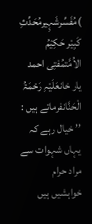)مُفَسِّرشَہِیرمُحَدِّثِ کَبِیْر حَکِیْمُ الاُمَّتمُفتِی احمد یار خانعَلَیْہِ رَحْمَۃُ الْحَنَّانفرماتے ہیں : ’’ خیال رہے کہ یہاں شہوات سے مراد حرام خواہشیں ہیں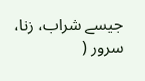جیسے شراب، زنا، سرور (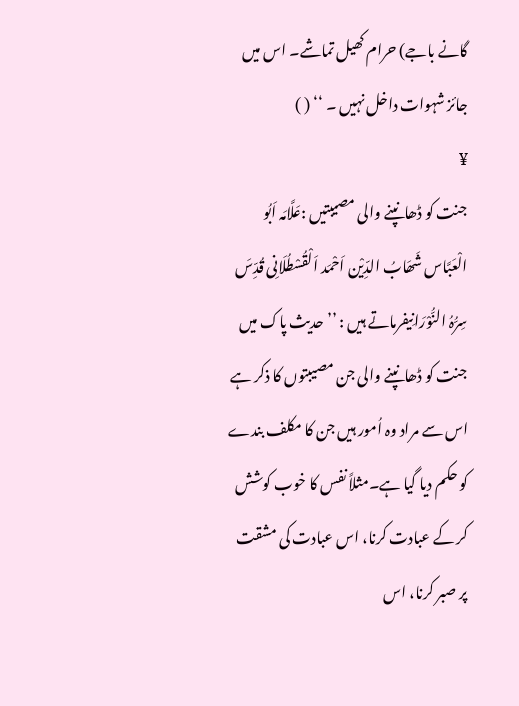گانے باجے) حرام کھیل تماشے۔ اس میں جائز شہوات داخل نہیں ۔ ‘‘ ( )
¥
جنت کو ڈھانپنے والی مصیبتیں :عَلَّامَہ اَبُو الْعَبَّاس شَھَابُ الدِّیْن اَحْمَد اَلْقُسْطُلَانِی قُدِّسَ سِرُّہُ النُّوْرَانِیفرماتے ہیں : ’’ حدیث پاک میں جنت کو ڈھانپنے والی جن مصیبتوں کا ذکر ہے اس سے مراد وہ اُمور ہیں جن کا مکلف بندے کو حکم دیا گیا ہے۔مثلاً نفس کا خوب کوشش کر کے عبادت کرنا، اس عبادت کی مشقت پر صبر کرنا، اس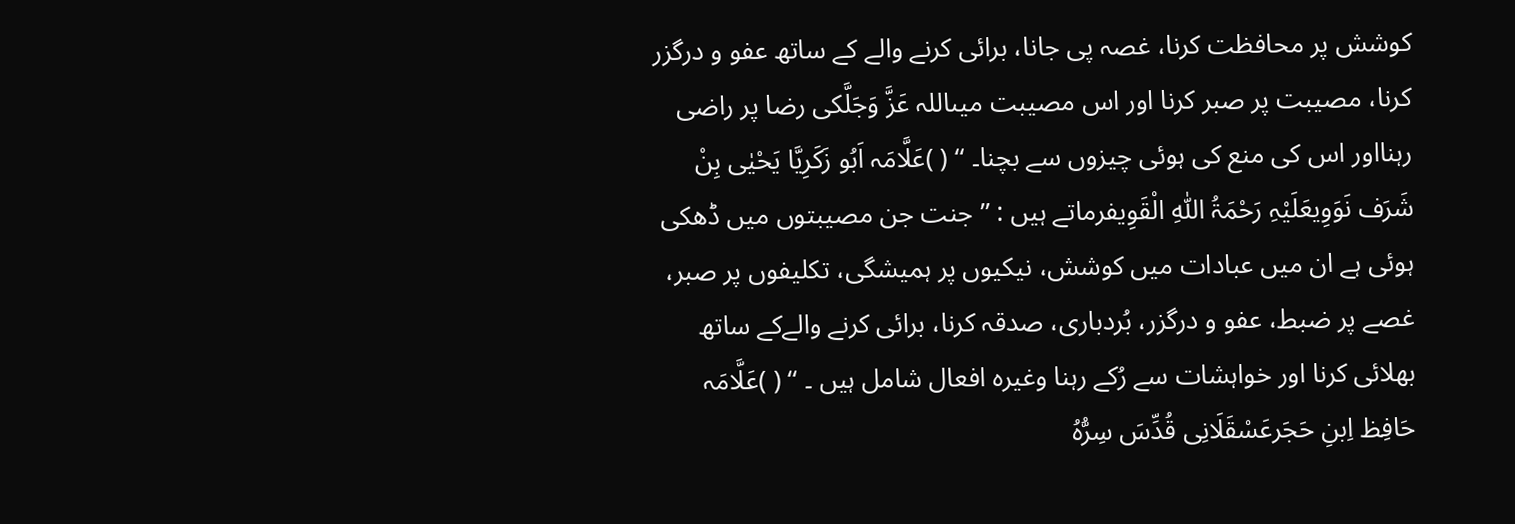کوشش پر محافظت کرنا، غصہ پی جانا، برائی کرنے والے کے ساتھ عفو و درگزر کرنا، مصیبت پر صبر کرنا اور اس مصیبت میںاللہ عَزَّ وَجَلَّکی رضا پر راضی رہنااور اس کی منع کی ہوئی چیزوں سے بچنا۔ ‘‘ ( )عَلَّامَہ اَبُو زَکَرِیَّا یَحْیٰی بِنْ شَرَف نَوَوِیعَلَیْہِ رَحْمَۃُ اللّٰہِ الْقَوِیفرماتے ہیں : ’’ جنت جن مصیبتوں میں ڈھکی ہوئی ہے ان میں عبادات میں کوشش، نیکیوں پر ہمیشگی، تکلیفوں پر صبر، غصے پر ضبط، عفو و درگزر، بُردباری، صدقہ کرنا، برائی کرنے والےکے ساتھ بھلائی کرنا اور خواہشات سے رُکے رہنا وغیرہ افعال شامل ہیں ۔ ‘‘ ( )عَلَّامَہ حَافِظ اِبنِ حَجَرعَسْقَلَانِی قُدِّسَ سِرُّہُ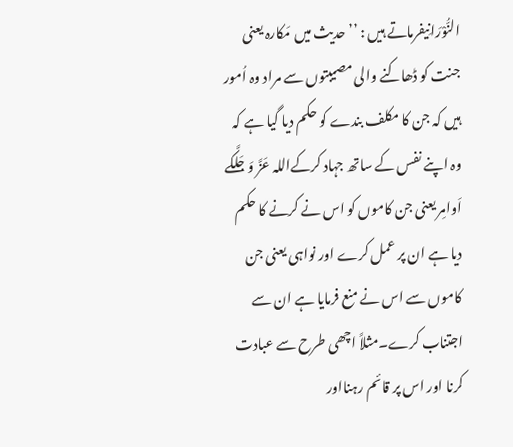النُّوْرَانِیفرماتے ہیں : ’’ حدیث میں مَکارہ یعنی جنت کو ڈھاکنے والی مصیبتوں سے مراد وہ اُمور ہیں کہ جن کا مکلف بندے کو حکم دیا گیا ہے کہ وہ اپنے نفس کے ساتھ جہاد کرکےاللہ عَزَّ وَجَلَّکے اَوامِر یعنی جن کاموں کو اس نے کرنے کا حکم دیا ہے ان پر عمل کرے اور نواہی یعنی جن کاموں سے اس نے منع فرمایا ہے ان سے اجتناب کرے۔مثلاً اچھی طرح سے عبادت کرنا اور اس پر قائم رہنااور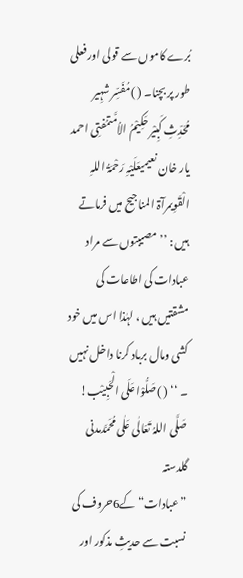بُرے کاموں سے قولی اور فعلی طور پر بچنا۔ ( )مُفَسِّر شہِیر مُحَدِّثِ کَبِیْر حَکِیْمُ الاُمَّتمُفتِی احمد یار خان نعیمیعَلَیْہِ رَحْمَۃُ اللہِ الْقَوِیمرآۃ المناجیح میں فرماتے ہیں : ’’ مصیبتوں سے مراد عبادات کی اطاعات کی مشقتیں ہیں ، لہٰذا اس میں خود کشی ومال برباد کرنا داخل نہیں ۔ ‘‘ ( )صَلُّوْا عَلَی الْحَبِیْب! صَلَّی اللہُ تَعَالٰی عَلٰی مُحَمَّدمدنی گلدستہ
”عبادات“کے6حروف کی نسبت سے حدیثِ مذکور اور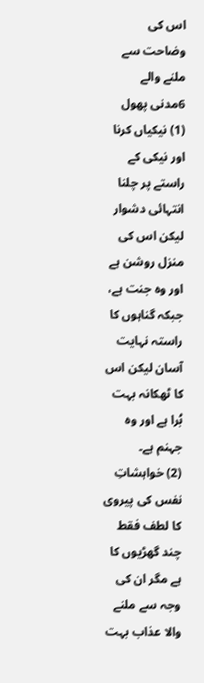اس کی وضاحت سے ملنے والے 6مدنی پھول
(1) نیکیاں کرنا اور نیکی کے راستے پر چلنا انتہائی دشوار لیکن اس کی منزل روشن ہے اور وہ جنت ہے، جبکہ گناہوں کا راستہ نہایت آسان لیکن اس کا ٹھکانہ بہت بُرا ہے اور وہ جہنم ہے۔
(2) خواہشاتِ نفس کی پیروی کا لطف فقط چند گھڑیوں کا ہے مگر ان کی وجہ سے ملنے والا عذاب بہت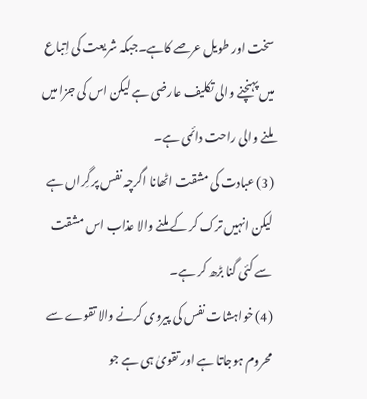سخت اور طویل عرصے کاہے۔جبکہ شریعت کی اِتباع میں پہنچنے والی تکلیف عارضی ہے لیکن اس کی جزا میں ملنے والی راحت دائمی ہے۔
(3) عبادت کی مشقت اٹھانا اگرچہ نفس پر گِراں ہے لیکن انہیں ترک کر کے ملنے والا عذاب اس مشقت سے کئی گنا بڑھ کر ہے۔
(4) خواہشات نفس کی پیروی کرنے والا تقوے سے محروم ہوجاتا ہے اور تقویٰ ہی ہے جو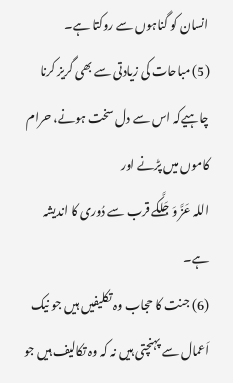انسان کو گناہوں سے روکتا ہے۔
(5) مباحات کی زیادتی سے بھی گریز کرنا چاہیےکہ اس سے دل سخت ہونے، حرام کاموں میں پڑنے اور
اللہ عَزَّ وَجَلَّکے قرب سے دُوری کا اندیشہ ہے۔
(6) جنت کا حجاب وہ تکلیفیں ہیں جو نیک اَعمال سے پہنچتی ہیں نہ کہ وہ تکالیف ہیں جو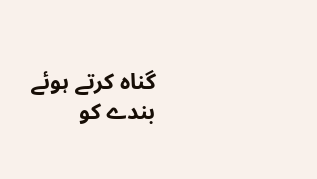گناہ کرتے ہوئے بندے کو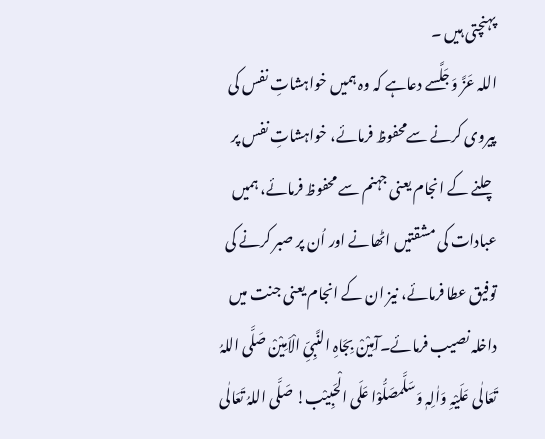پہنچتی ہیں ۔
اللہ عَزَّ وَجَلَّسے دعاہے کہ وہ ہمیں خواہشاتِ نفس کی پیروی کرنے سےمحفوظ فرمائے، خواہشاتِ نفس پر چلنے کے انجام یعنی جہنم سے محفوظ فرمائے، ہمیں عبادات کی مشقتیں اٹھانے اور اُن پر صبر کرنے کی توفیق عطا فرمائے، نیز ان کے انجام یعنی جنت میں داخلہ نصیب فرمائے۔آمِیْنْ بِجَاہِ النَّبِیِّ الْاَمِیْنْ صَلَّی اللہُ تَعَالٰی عَلَیْہِ وَاٰلِہٖ وَسَلَّمصَلُّوْا عَلَی الْحَبِیْب! صَلَّی اللہُ تَعَالٰی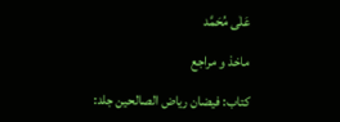عَلٰی مُحَمَّد

ماخذ و مراجع

کتاب: فیضان ریاض الصالحین جلد: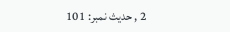2 , حدیث نمبر: 101